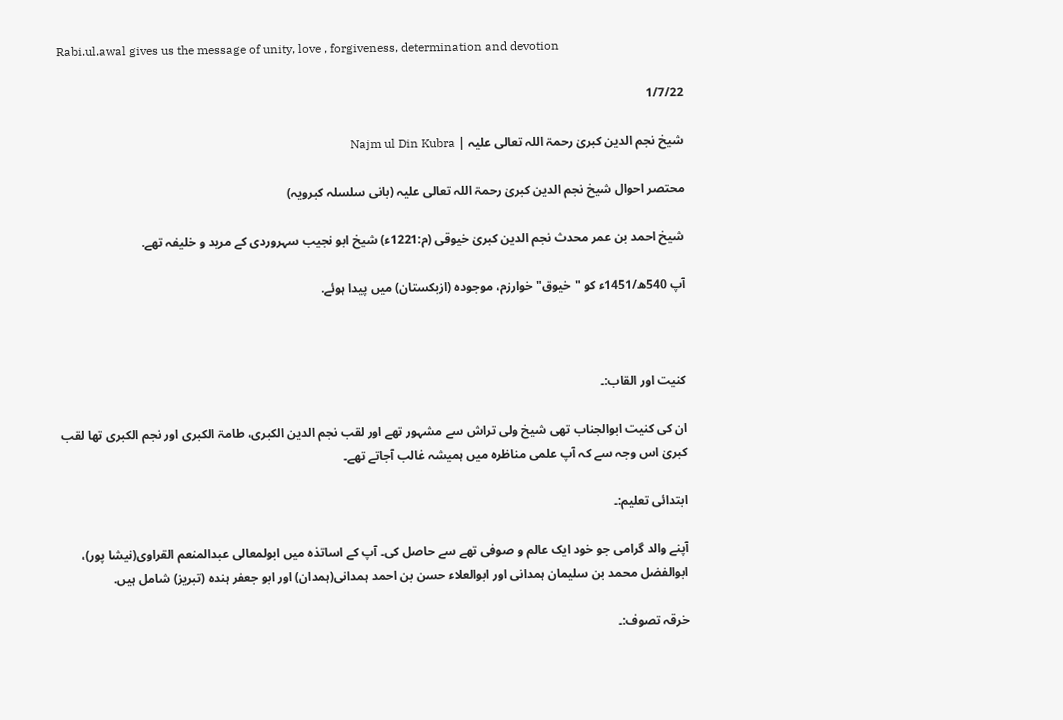Rabi.ul.awal gives us the message of unity, love , forgiveness, determination and devotion

1/7/22

شیخ نجم الدین کبریٰ رحمۃ اللہ تعالی علیہ | Najm ul Din Kubra

محتصر احوال شیخ نجم الدین کبریٰ رحمۃ اللہ تعالی علیہ (بانی سلسلہ کبرویہ)

شیخ احمد بن عمر محدث نجم الدین کبریٰ خیوقی (م:1221ء) شیخ ابو نجیب سہروردی کے مرید و خلیفہ تھے.

آپ 540ھ/1451ء کو "خیوق" خوارزم، موجودہ (ازبکستان) میں پیدا ہوئے.



کنیت اور القاب:۔

ان کی کنیت ابوالجناب تھی شیخ ولی تراش سے مشہور تھے اور لقب نجم الدین الکبری، طامۃ الکبری اور نجم الكبری تھا لقب کبریٰ اس وجہ سے کہ آپ علمی مناظرہ میں ہمیشہ غالب آجاتے تھے۔

ابتدائی تعلیم:۔

آپنے والد گرامی جو خود ایک عالم و صوفی تھے سے حاصل کی۔ آپ کے اساتذہ میں ابولمعالی عبدالمنعم القراوی(نیشا پور)، ابوالفضل محمد بن سلیمان ہمدانی اور ابوالعلاء حسن بن احمد ہمدانی(ہمدان) اور ابو جعفر ہندہ (تبریز) شامل ہیں.

خرقہ تصوف:۔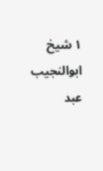۱ شیخ ابوالنجیب عبد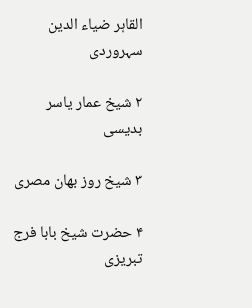القاہر ضیاء الدین سہروردی

۲ شیخ عمار یاسر بدیسی

۳ شیخ روز بھان مصری

۴ حضرت شیخ بابا فرج تبریزی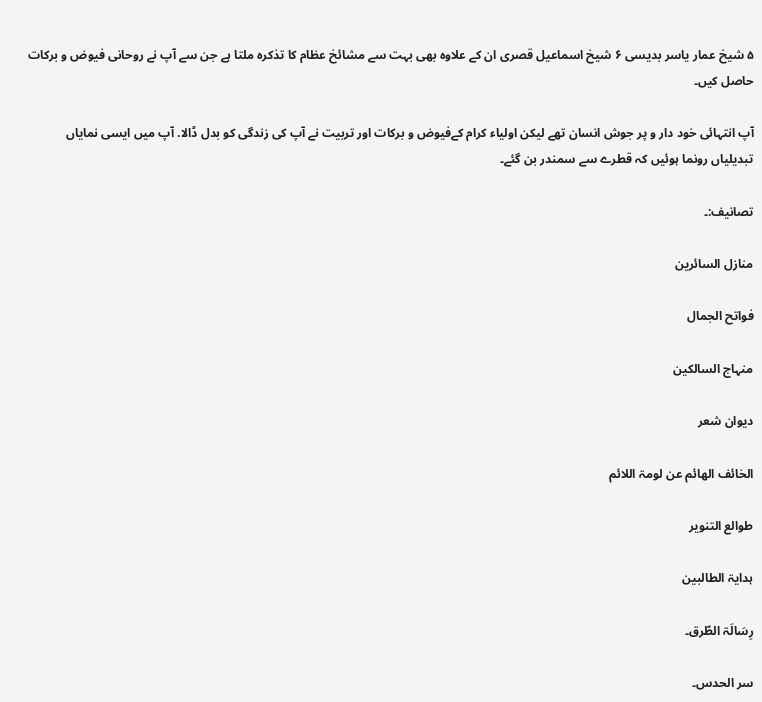۵ شیخ عمار یاسر بدیسی ۶ شیخ اسماعیل قصری ان کے علاوہ بھی بہت سے مشائخ عظام کا تذکرہ ملتا ہے جن سے آپ نے روحانی فیوض و برکات حاصل کیں۔

آپ انتہائی خود دار و پر جوش انسان تھے لیکن اولیاء کرام کےفیوض و برکات اور تربیت نے آپ کی زندگی کو بدل ڈالا. آپ میں ایسی نمایاں تبدیلیاں رونما ہوئیں کہ قطرے سے سمندر بن گئے۔

تصانیف:۔

منازل السائرين

فواتح الجمال

منہاج السالكين

ديوان شعر

الخائف الهائم عن لومۃ اللائم

طوالع التنوير

ہدايۃ الطالبين

رِسَالَۃ الطّرق۔

سر الحدس۔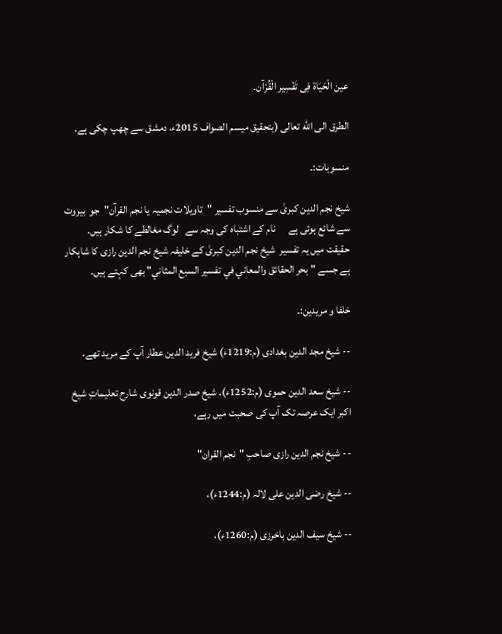عين الْحَيَاة فِی تَفْسِير الْقُرْآن۔

الطرق الی الله تعالی (بتحقیق میسم الصواف 2015ء، دمشق سے چھپ چکی ہے.

منسوبات:۔

شیخ نجم الدین کبریٰ سے منسوب تفسیر "تاویلات نجمیہ یا نجم القرآن"جو  بیروت سے شائع ہوئی ہے      نام کے اشتباہ کی وجہ سے   لوگ مغالطے کا شکار ہیں. حقیقت میں یہ تفسیر  شیخ نجم الدین کبریٰ کے خلیفہ شیخ نجم الدین رازی کا شاہکار ہے جسے "بحر الحقائق والمعاني في تفسير السبع المثاني" بھی کہتے ہیں۔

خلفا و مریدین:۔

-- شیخ مجد الدین بغدادی (م:1219ء) شیخ فرید الدین عطار آپ کے مرید تھے،

-- شیخ سعد الدین حموی (م:1252ء). شیخ صدر الدین قونوی شارح تعلیماتِ شیخ اکبر ایک عرصہ تک آپ کی صحبت میں رہے،

-- شیخ نجم الدین رازی صاحبِ "نجم القران"

-- شیخ رضی الدین علی لالہ (م:1244ء)،

-- شیخ سیف الدین باخرزی (م:1260ء)،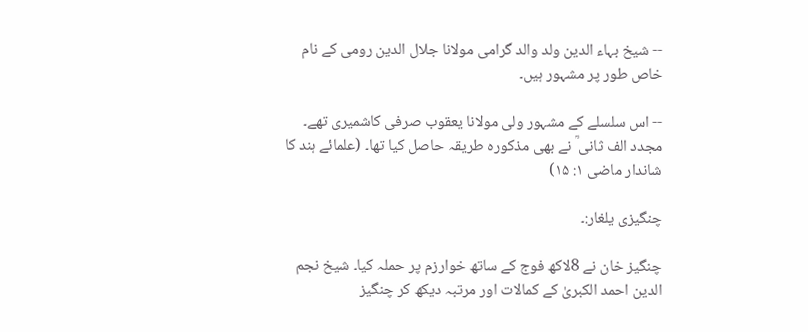-- شیخ بہاء الدین ولد والد گرامی مولانا جلال الدین رومی کے نام خاص طور پر مشہور ہیں۔

-- اس سلسلے کے مشہور ولی مولانا یعقوب صرفی کاشمیری تھے۔ مجدد الف ثانی ؒ نے بھی مذکورہ طریقہ حاصل کیا تھا۔ (علمائے ہند کا شاندار ماضی ۱: ۱۵)

چنگیزی یلغار:۔

چنگیز خان نے 8لاکھ فوج کے ساتھ خوارزم پر حملہ کیا۔ شیخ نجم الدین احمد الکبریٰ کے کمالات اور مرتبہ دیکھ کر چنگیز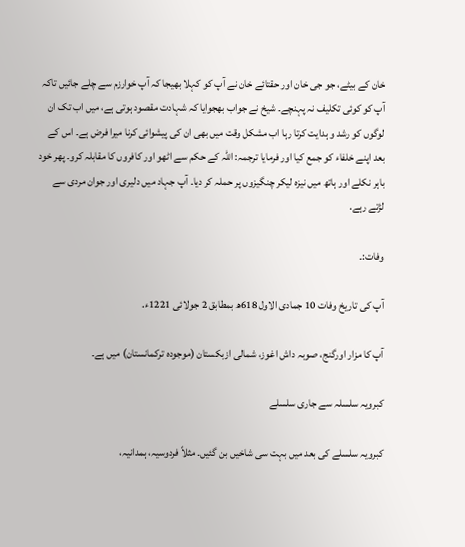خان کے بیٹے، جو جی خان اور حقتائے خان نے آپ کو کہلا بھیجا کہ آپ خوارزم سے چلے جائیں تاکہ آپ کو کوئی تکلیف نہ پہنچے۔ شیخ نے جواب بھجوایا کہ شہادت مقصود ہوتی ہے، میں اب تک ان لوگوں کو رشد و ہدایت کرتا رہا اب مشکل وقت میں بھی ان کی پیشوائی کرنا میرا فرض ہے۔ اس کے بعد اپنے خلفاء کو جمع کیا اور فرمایا ترجمہ: اللہ کے حکم سے اٹھو اور کافروں کا مقابلہ کرو۔ پھر خود باہر نکلے اور ہاتھ میں نیزہ لیکر چنگیزوں پر حملہ کر دیا۔ آپ جہاد میں دلیری اور جوان مردی سے لڑتے رہے.

وفات:۔

آپ کی تاریخ وفات 10 جمادی الاول 618ھ بمطابق 2 جولائی 1221ء.

آپ کا مزار اورگنج، صوبہ داش اغوز، شمالی ازبکستان (موجودہ ترکمانستان) میں ہے۔

کبرویہ سلسلہ سے جاری سلسلے

کبرویہ سلسلے کی بعد میں بہت سی شاخیں بن گئیں۔ مثلاً فردوسیہ، ہمدانیہ،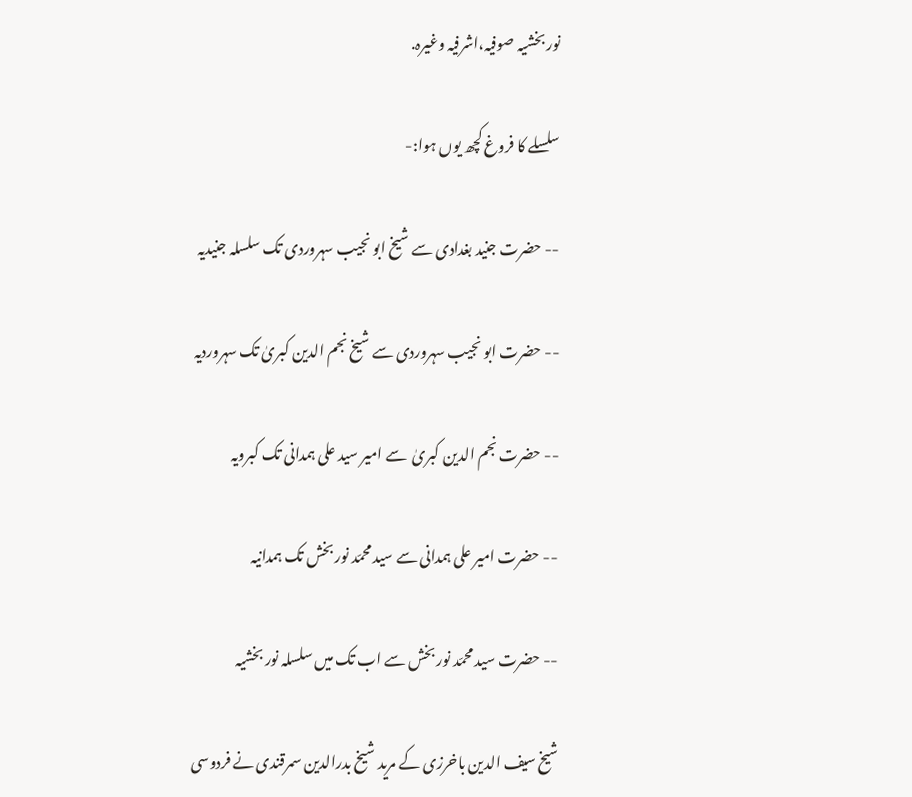نور بخشیہ صوفیہ،اشرفیہ وغیرہ.

سلسلے کا فروغ کچھ یوں ہوا:-

-- حضرت جنید بغدادی سے شیخ ابو نجیب سہروردی تک سلسلہ جنیدیہ

-- حضرت ابو نجیب سہروردی سے شیخ نجم الدین کبریٰ تک سہروردیہ

-- حضرت نجم الدین کبریٰ  سے امیر سید علی ہمدانی تک کبرویہ

-- حضرت امیر علی ہمدانی سے سید محمّد نور بخش تک ہمدانیہ

-- حضرت سید محمّد نور بخش سے اب تک میں سلسلہ نور بخشیہ

شیخ سیف الدین باخرزی کے مرید شیخ بدرالدین سمرقندی نے فردوسی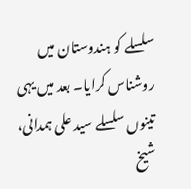سلسلے کو ہندوستان میں روشناس کرایا۔ بعد میں یہی تینوں سلسلے سید علی ہمدانی، شیخ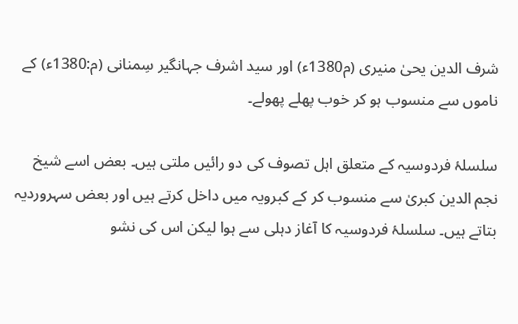شرف الدین یحیٰ منیری (م1380ء) اور سید اشرف جہانگیر سِمنانی (م:1380ء) کے ناموں سے منسوب ہو کر خوب پھلے پھولے۔

سلسلۂ فردوسیہ کے متعلق اہل تصوف کی دو رائیں ملتی ہیں۔ بعض اسے شیخ نجم الدین کبریٰ سے منسوب کر کے کبرویہ میں داخل کرتے ہیں اور بعض سہروردیہ بتاتے ہیں۔ سلسلۂ فردوسیہ کا آغاز دہلی سے ہوا لیکن اس کی نشو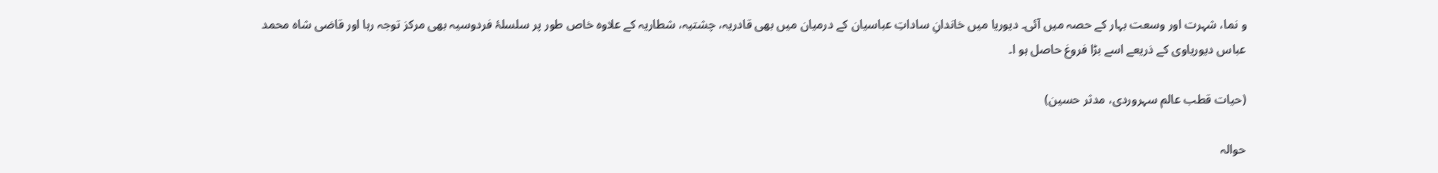و نما، شہرت اور وسعت بہار کے حصہ میں آئی۔ دیوریا میں خاندانِ ساداتِ عباسیان کے درمیان میں بھی قادریہ، چشتیہ، شطاریہ کے علاوہ خاص طور پر سلسلۂ فردوسیہ بھی مرکز توجہ رہا اور قاضی شاہ محمد عباس دیوریاوی کے ذریعے اسے بڑا فروغ حاصل ہو ا۔

(حیات قطب عالم سہروردی، مدثر حسین)

حوالہ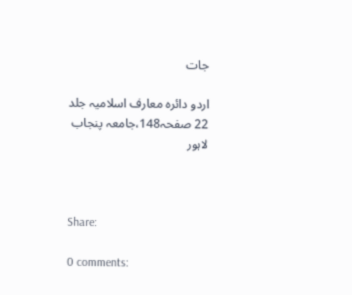جات

اردو دائرہ معارف اسلامیہ جلد 22 صفحہ148،جامعہ پنجاب لاہور



Share:

0 comments: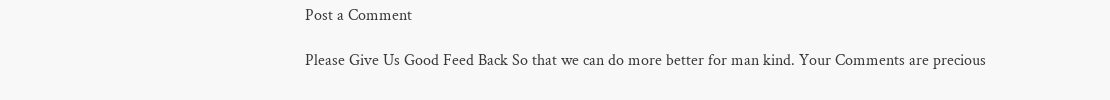Post a Comment

Please Give Us Good Feed Back So that we can do more better for man kind. Your Comments are precious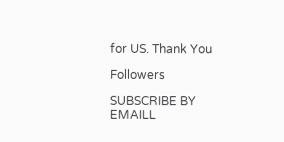for US. Thank You

Followers

SUBSCRIBE BY EMAILL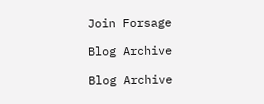Join Forsage

Blog Archive

Blog Archive